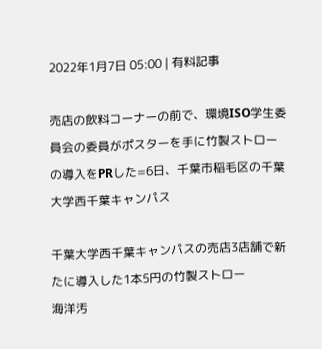2022年1月7日 05:00 | 有料記事

売店の飲料コーナーの前で、環境ISO学生委員会の委員がポスターを手に竹製ストローの導入をPRした=6日、千葉市稲毛区の千葉大学西千葉キャンパス

千葉大学西千葉キャンパスの売店3店舗で新たに導入した1本5円の竹製ストロー
海洋汚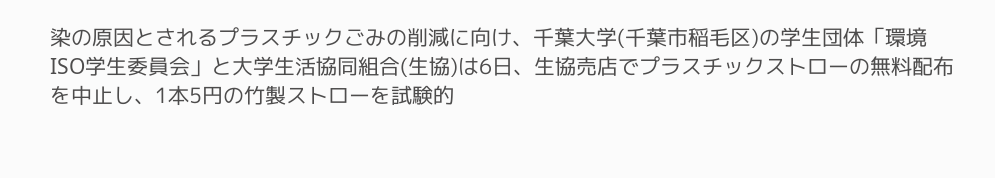染の原因とされるプラスチックごみの削減に向け、千葉大学(千葉市稲毛区)の学生団体「環境ISO学生委員会」と大学生活協同組合(生協)は6日、生協売店でプラスチックストローの無料配布を中止し、1本5円の竹製ストローを試験的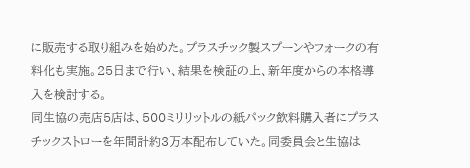に販売する取り組みを始めた。プラスチック製スプーンやフォークの有料化も実施。25日まで行い、結果を検証の上、新年度からの本格導入を検討する。
同生協の売店5店は、500ミリリットルの紙パック飲料購入者にプラスチックストローを年間計約3万本配布していた。同委員会と生協は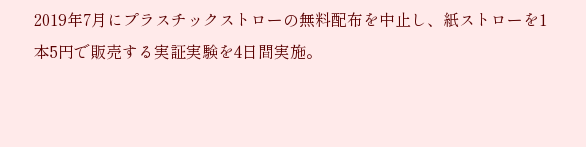2019年7月にプラスチックストローの無料配布を中止し、紙ストローを1本5円で販売する実証実験を4日間実施。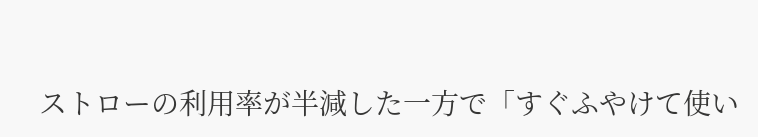ストローの利用率が半減した一方で「すぐふやけて使い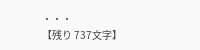・・・
【残り 737文字】